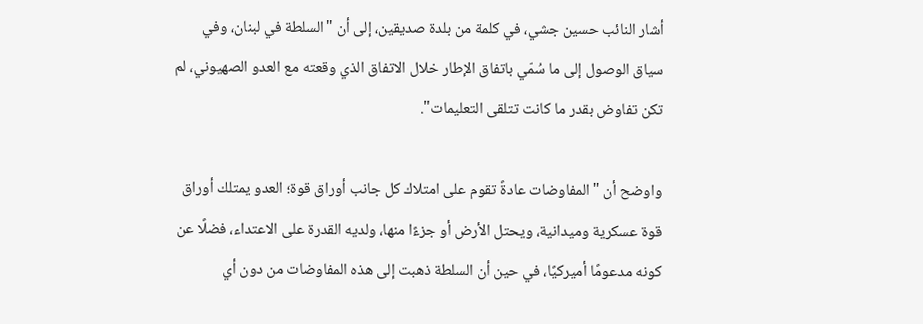أشار النائب حسين جشي، في كلمة من بلدة صديقين، إلى أن "السلطة في لبنان، وفي سياق الوصول إلى ما سُمّي باتفاق الإطار خلال الاتفاق الذي وقعته مع العدو الصهيوني، لم تكن تفاوض بقدر ما كانت تتلقى التعليمات".

واوضح أن "المفاوضات عادةً تقوم على امتلاك كل جانب أوراق قوة؛ العدو يمتلك أوراق قوة عسكرية وميدانية، ويحتل الأرض أو جزءًا منها، ولديه القدرة على الاعتداء، فضلًا عن كونه مدعومًا أميركيًا، في حين أن السلطة ذهبت إلى هذه المفاوضات من دون أي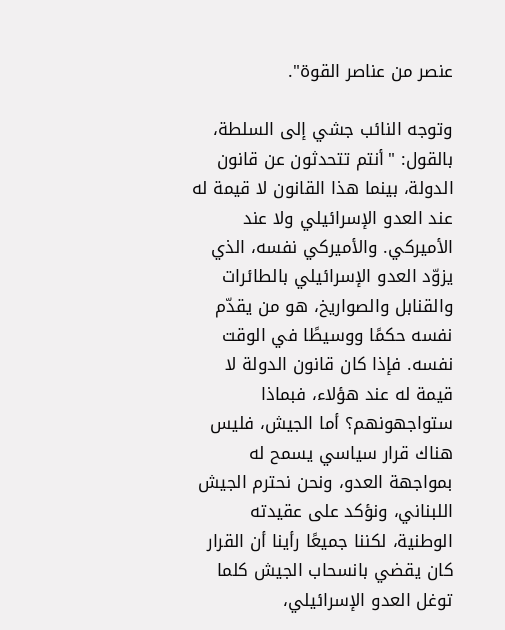عنصر من عناصر القوة".

وتوجه النائب جشي إلى السلطة، بالقول: "أنتم تتحدثون عن قانون الدولة، بينما هذا القانون لا قيمة له عند العدو الإسرائيلي ولا عند الأميركي. والأميركي نفسه، الذي يزوّد العدو الإسرائيلي بالطائرات والقنابل والصواريخ، هو من يقدّم نفسه حكمًا ووسيطًا في الوقت نفسه. فإذا كان قانون الدولة لا قيمة له عند هؤلاء، فبماذا ستواجهونهم؟ أما الجيش، فليس هناك قرار سياسي يسمح له بمواجهة العدو، ونحن نحترم الجيش اللبناني، ونؤكد على عقيدته الوطنية، لكننا جميعًا رأينا أن القرار كان يقضي بانسحاب الجيش كلما توغل العدو الإسرائيلي،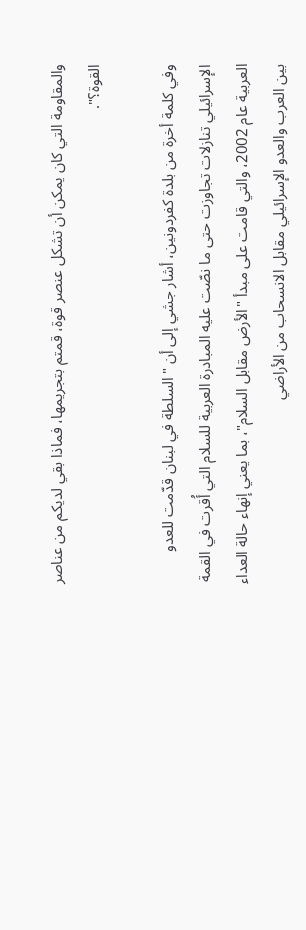والمقاومة التي كان يمكن أن تشكل عنصر قوة، قمتم بتجريمها، فماذا بقي لديكم من عناصر القوة؟".

وفي كلمة أخرة من بلدة كفردونين، أشار جشي إلى أن "السلطة في لبنان قدّمت للعدو الإسرائيلي تنازلات تجاوزت حتى ما نصّت عليه المبادرة العربية للسلام التي أُقرت في القمة العربية عام 2002، والتي قامت على مبدأ "الأرض مقابل السلام"، بما يعني إنهاء حالة العداء بين العرب والعدو الإسرائيلي مقابل الانسحاب من الأراضي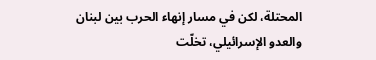المحتلة، لكن في مسار إنهاء الحرب بين لبنان والعدو الإسرائيلي، تخلّت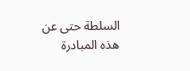السلطة حتى عن هذه المبادرة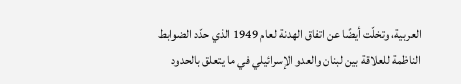العربية، وتخلّت أيضًا عن اتفاق الهدنة لعام 1949 الذي حدّد الضوابط الناظمة للعلاقة بين لبنان والعدو الإسرائيلي في ما يتعلق بالحدود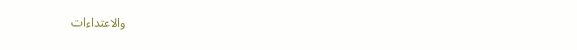والاعتداءات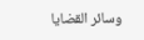وسائر القضايا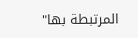المرتبطة بها"